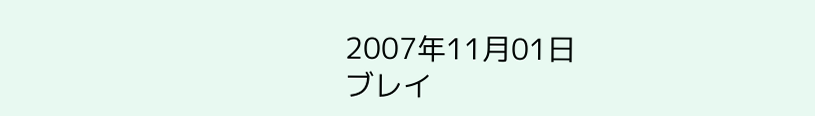2007年11月01日
ブレイ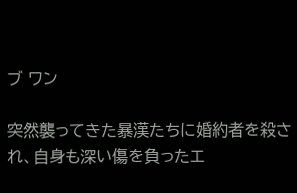ブ ワン

突然襲ってきた暴漢たちに婚約者を殺され、自身も深い傷を負ったエ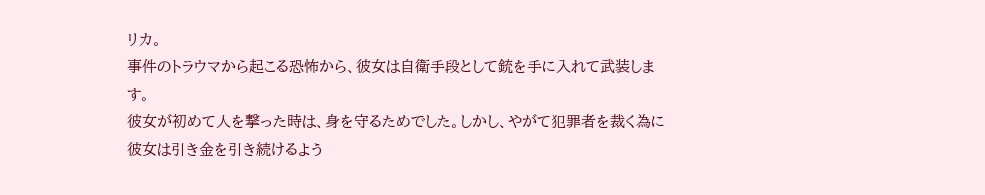リカ。
事件のトラウマから起こる恐怖から、彼女は自衛手段として銃を手に入れて武装します。
彼女が初めて人を撃った時は、身を守るためでした。しかし、やがて犯罪者を裁く為に彼女は引き金を引き続けるよう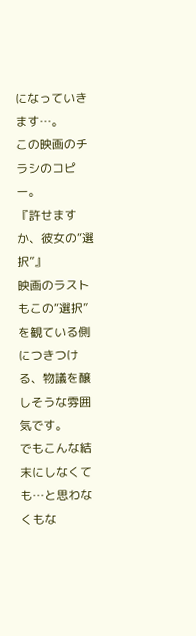になっていきます…。
この映画のチラシのコピー。
『許せますか、彼女の“選択”』
映画のラストもこの“選択”を観ている側につきつける、物議を醸しそうな雰囲気です。
でもこんな結末にしなくても…と思わなくもな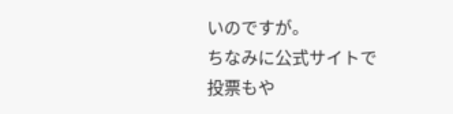いのですが。
ちなみに公式サイトで投票もや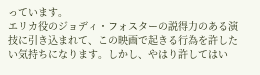っています。
エリカ役のジョディ・フォスターの説得力のある演技に引き込まれて、この映画で起きる行為を許したい気持ちになります。しかし、やはり許してはい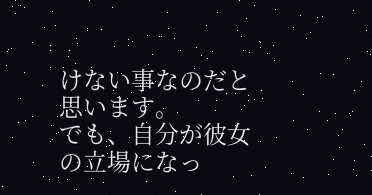けない事なのだと思います。
でも、自分が彼女の立場になっ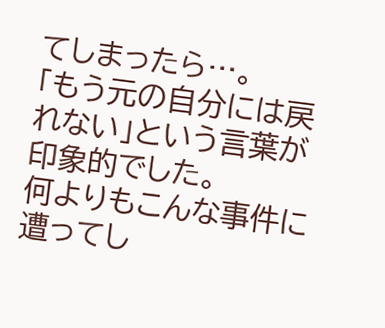てしまったら…。
「もう元の自分には戻れない」という言葉が印象的でした。
何よりもこんな事件に遭ってし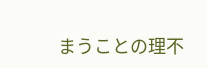まうことの理不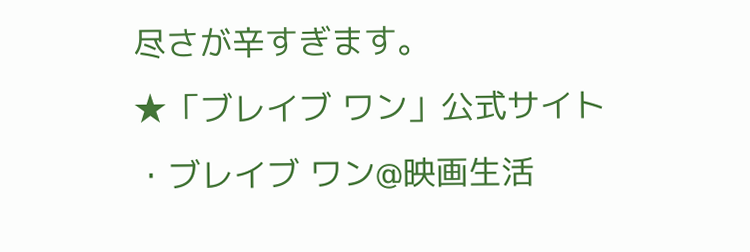尽さが辛すぎます。
★「ブレイブ ワン」公式サイト
・ブレイブ ワン@映画生活